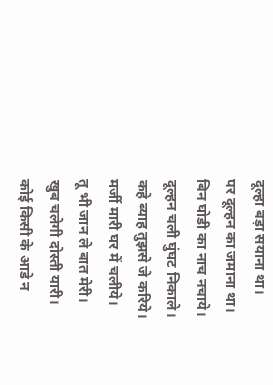दूल्हा बड़ा सयाना था।
पर दूल्हन का जमाना था।
बिन घोडी का नाच नचाये।
दूल्हन चली घुंघट निकाले।
कहे ब्याह तुझसे जे करिये।
मर्जी मारी घर में चलीये।
तू भी जान ले बात मेरी।
खुब चलेगी दोस्ती यारी।
कोई किसी के आडे न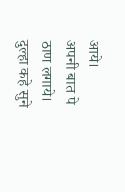आये।
अपनी बात पे ठाण लगाये।
दुल्हा कहे सुने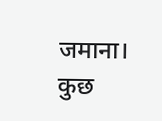जमाना।
कुछ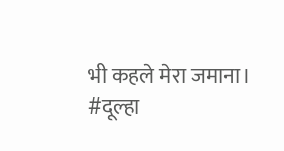भी कहले मेरा जमाना।
#दूल्हा